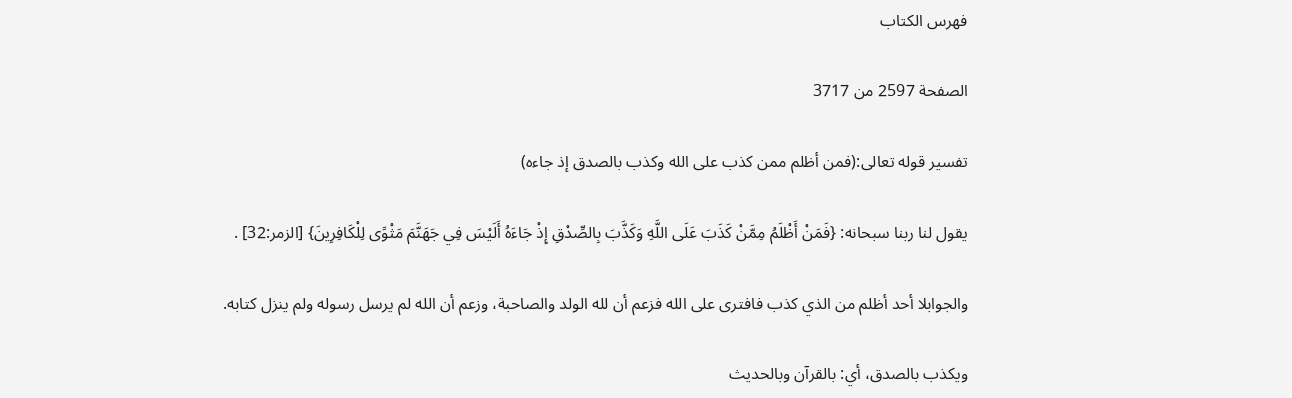فهرس الكتاب

الصفحة 2597 من 3717

تفسير قوله تعالى:(فمن أظلم ممن كذب على الله وكذب بالصدق إذ جاءه)

يقول لنا ربنا سبحانه: {فَمَنْ أَظْلَمُ مِمَّنْ كَذَبَ عَلَى اللَّهِ وَكَذَّبَ بِالصِّدْقِ إِذْ جَاءَهُ أَلَيْسَ فِي جَهَنَّمَ مَثْوًى لِلْكَافِرِينَ} [الزمر:32] .

والجوابلا أحد أظلم من الذي كذب فافترى على الله فزعم أن لله الولد والصاحبة، وزعم أن الله لم يرسل رسوله ولم ينزل كتابه.

ويكذب بالصدق، أي: بالقرآن وبالحديث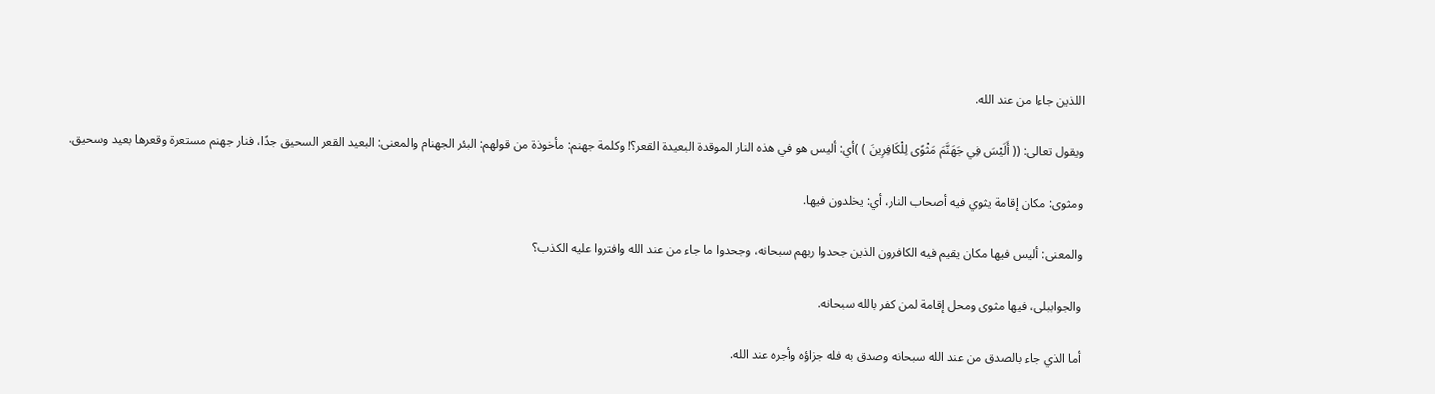اللذين جاءا من عند الله.

ويقول تعالى: (( أَلَيْسَ فِي جَهَنَّمَ مَثْوًى لِلْكَافِرِينَ ) )أي: أليس هو في هذه النار الموقدة البعيدة القعر؟! وكلمة جهنم: مأخوذة من قولهم: البئر الجهنام والمعنى: البعيد القعر السحيق جدًا، فنار جهنم مستعرة وقعرها بعيد وسحيق.

ومثوى: مكان إقامة يثوي فيه أصحاب النار، أي: يخلدون فيها.

والمعنى: أليس فيها مكان يقيم فيه الكافرون الذين جحدوا ربهم سبحانه، وجحدوا ما جاء من عند الله وافتروا عليه الكذب؟

والجواببلى، فيها مثوى ومحل إقامة لمن كفر بالله سبحانه.

أما الذي جاء بالصدق من عند الله سبحانه وصدق به فله جزاؤه وأجره عند الله.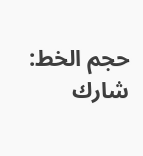حجم الخط:
شارك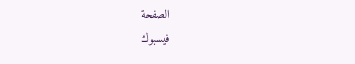الصفحة
فيسبوك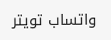واتساب تويتر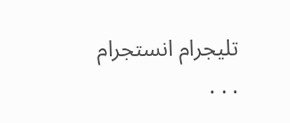تليجرام انستجرام
. . .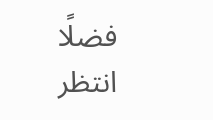فضلًا انتظر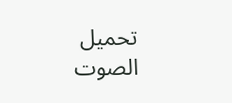تحميل الصوت